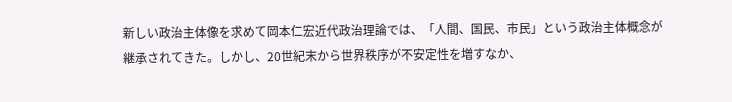新しい政治主体像を求めて岡本仁宏近代政治理論では、「人間、国民、市民」という政治主体概念が継承されてきた。しかし、20世紀末から世界秩序が不安定性を増すなか、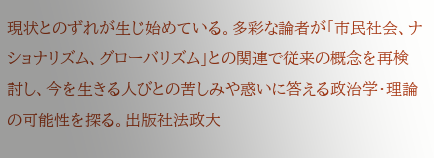現状とのずれが生じ始めている。多彩な論者が「市民社会、ナショナリズム、グローバリズム」との関連で従来の概念を再検討し、今を生きる人びとの苦しみや惑いに答える政治学・理論の可能性を探る。出版社法政大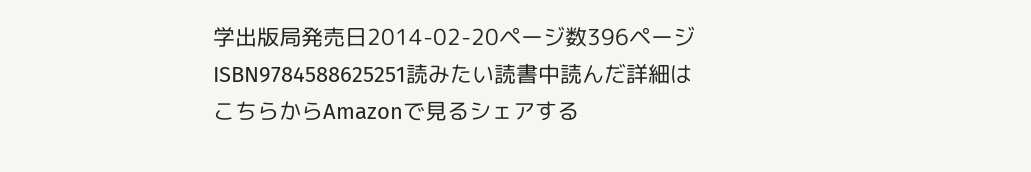学出版局発売日2014-02-20ページ数396ページISBN9784588625251読みたい読書中読んだ詳細はこちらからAmazonで見るシェアする